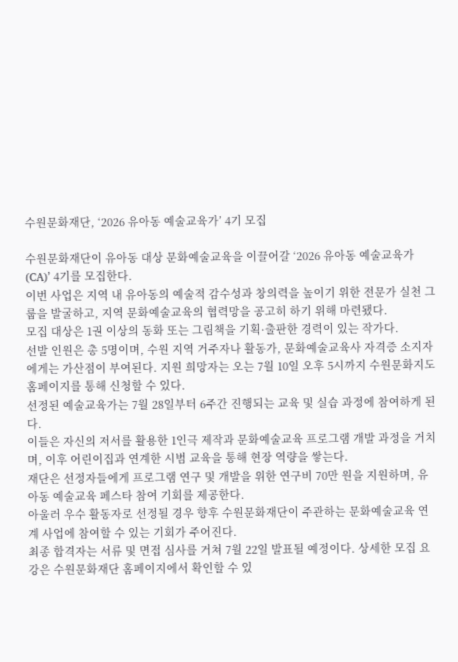수원문화재단, ‘2026 유아동 예술교육가’ 4기 모집

수원문화재단이 유아동 대상 문화예술교육을 이끌어갈 ‘2026 유아동 예술교육가(CA)’ 4기를 모집한다.
이번 사업은 지역 내 유아동의 예술적 감수성과 창의력을 높이기 위한 전문가 실천 그룹을 발굴하고, 지역 문화예술교육의 협력망을 공고히 하기 위해 마련됐다.
모집 대상은 1권 이상의 동화 또는 그림책을 기획·출판한 경력이 있는 작가다.
선발 인원은 총 5명이며, 수원 지역 거주자나 활동가, 문화예술교육사 자격증 소지자에게는 가산점이 부여된다. 지원 희망자는 오는 7월 10일 오후 5시까지 수원문화지도 홈페이지를 통해 신청할 수 있다.
선정된 예술교육가는 7월 28일부터 6주간 진행되는 교육 및 실습 과정에 참여하게 된다.
이들은 자신의 저서를 활용한 1인극 제작과 문화예술교육 프로그램 개발 과정을 거치며, 이후 어린이집과 연계한 시범 교육을 통해 현장 역량을 쌓는다.
재단은 선정자들에게 프로그램 연구 및 개발을 위한 연구비 70만 원을 지원하며, 유아동 예술교육 페스타 참여 기회를 제공한다.
아울러 우수 활동자로 선정될 경우 향후 수원문화재단이 주관하는 문화예술교육 연계 사업에 참여할 수 있는 기회가 주어진다.
최종 합격자는 서류 및 면접 심사를 거쳐 7월 22일 발표될 예정이다. 상세한 모집 요강은 수원문화재단 홈페이지에서 확인할 수 있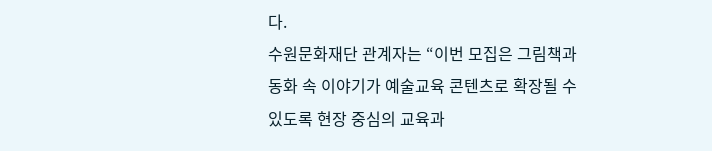다.
수원문화재단 관계자는 “이번 모집은 그림책과 동화 속 이야기가 예술교육 콘텐츠로 확장될 수 있도록 현장 중심의 교육과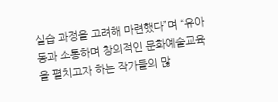실습 과정을 고려해 마련했다”며 “유아동과 소통하며 창의적인 문화예술교육을 펼치고자 하는 작가들의 많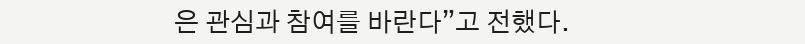은 관심과 참여를 바란다”고 전했다.